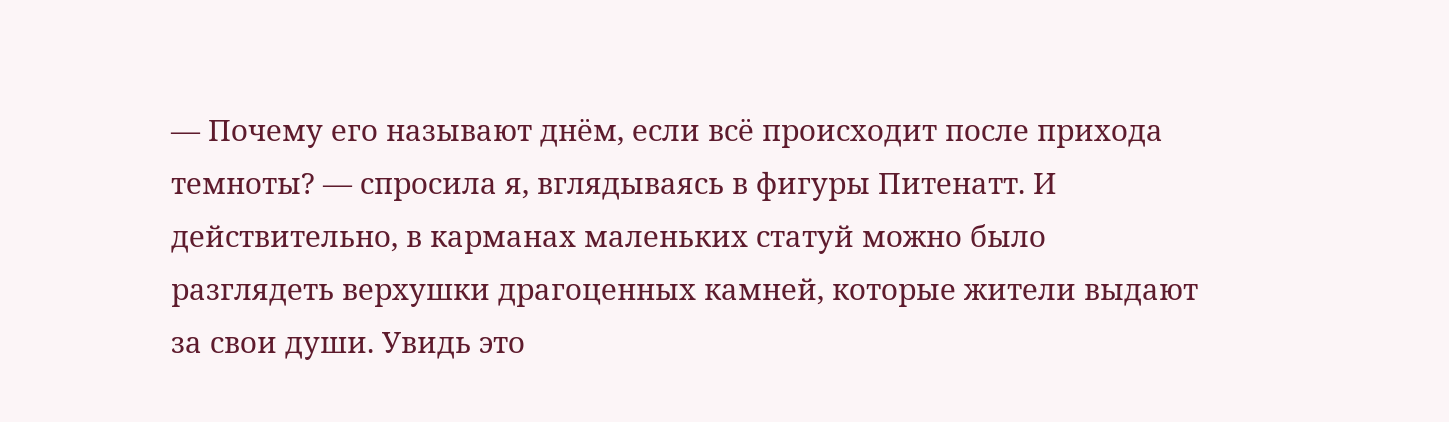— Почему его называют днём, если всё происходит после прихода темноты? — спросила я, вглядываясь в фигуры Питенатт. И действительно, в карманах маленьких статуй можно было разглядеть верхушки драгоценных камней, которые жители выдают за свои души. Увидь это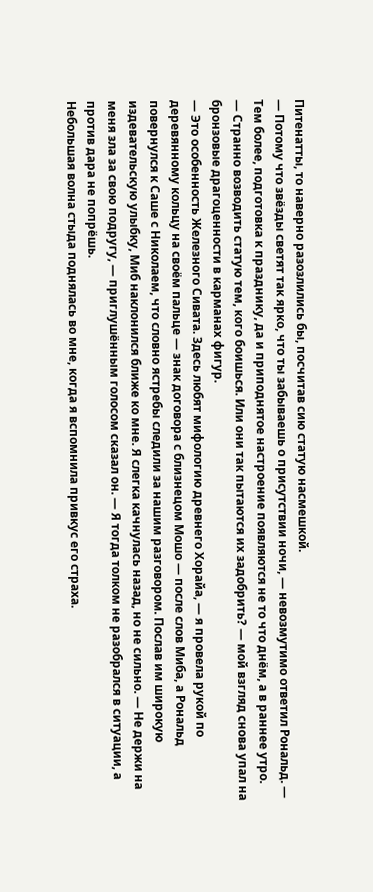Питенатты, то наверно разозлились бы, посчитав сию статую насмешкой.
— Потому что звёзды светят так ярко, что ты забываешь о присутствии ночи, — невозмутимо ответил Рональд. — Тем более, подготовка к празднику, да и приподнятое настроение появляются не то что днём, а в раннее утро.
— Странно возводить статую тем, кого боишься. Или они так пытаются их задобрить? — мой взгляд снова упал на бронзовые драгоценности в карманах фигур.
— Это особенность Железного Сивата. Здесь любят мифологию древнего Хорайа, — я провела рукой по деревянному кольцу на своём пальце — знак договора с близнецом Мошо — после слов Миба, а Рональд повернулся к Саше с Николаем, что словно ястребы следили за нашим разговором. Послав им широкую издевательскую улыбку, Миб наклонился ближе ко мне. Я слегка качнулась назад, но не сильно. — Не держи на меня зла за свою подругу, — приглушённым голосом сказал он. — Я тогда толком не разобрался в ситуации, а против дара не попрёшь.
Небольшая волна стыда поднялась во мне, когда я вспомнила привкус его страха.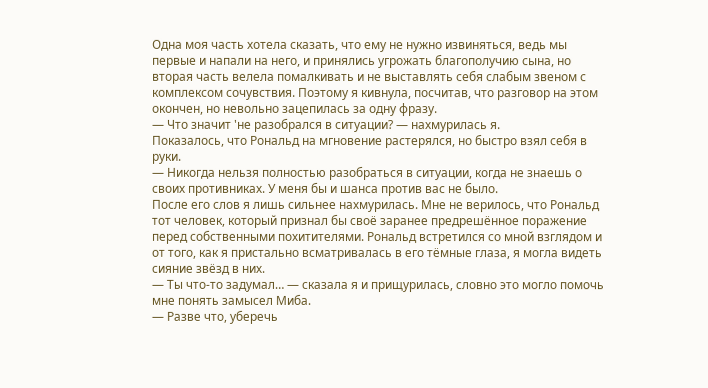Одна моя часть хотела сказать, что ему не нужно извиняться, ведь мы первые и напали на него, и принялись угрожать благополучию сына, но вторая часть велела помалкивать и не выставлять себя слабым звеном с комплексом сочувствия. Поэтому я кивнула, посчитав, что разговор на этом окончен, но невольно зацепилась за одну фразу.
— Что значит 'не разобрался в ситуации? — нахмурилась я.
Показалось, что Рональд на мгновение растерялся, но быстро взял себя в руки.
— Никогда нельзя полностью разобраться в ситуации, когда не знаешь о своих противниках. У меня бы и шанса против вас не было.
После его слов я лишь сильнее нахмурилась. Мне не верилось, что Рональд тот человек, который признал бы своё заранее предрешённое поражение перед собственными похитителями. Рональд встретился со мной взглядом и от того, как я пристально всматривалась в его тёмные глаза, я могла видеть сияние звёзд в них.
— Ты что-то задумал… — сказала я и прищурилась, словно это могло помочь мне понять замысел Миба.
— Разве что, уберечь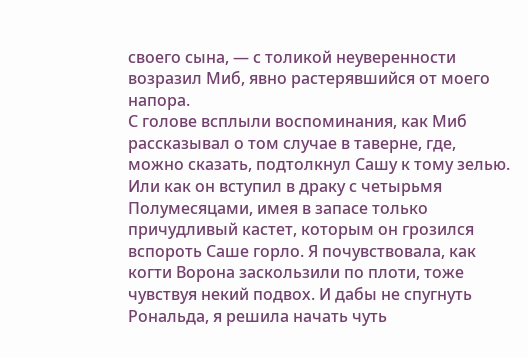своего сына, — с толикой неуверенности возразил Миб, явно растерявшийся от моего напора.
С голове всплыли воспоминания, как Миб рассказывал о том случае в таверне, где, можно сказать, подтолкнул Сашу к тому зелью. Или как он вступил в драку с четырьмя Полумесяцами, имея в запасе только причудливый кастет, которым он грозился вспороть Саше горло. Я почувствовала, как когти Ворона заскользили по плоти, тоже чувствуя некий подвох. И дабы не спугнуть Рональда, я решила начать чуть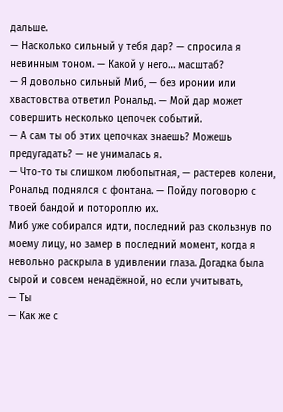дальше.
— Насколько сильный у тебя дар? — спросила я невинным тоном. — Какой у него… масштаб?
— Я довольно сильный Миб, — без иронии или хвастовства ответил Рональд. — Мой дар может совершить несколько цепочек событий.
— А сам ты об этих цепочках знаешь? Можешь предугадать? — не унималась я.
— Что-то ты слишком любопытная, — растерев колени, Рональд поднялся с фонтана. — Пойду поговорю с твоей бандой и потороплю их.
Миб уже собирался идти, последний раз скользнув по моему лицу, но замер в последний момент, когда я невольно раскрыла в удивлении глаза. Догадка была сырой и совсем ненадёжной, но если учитывать,
— Ты
— Как же с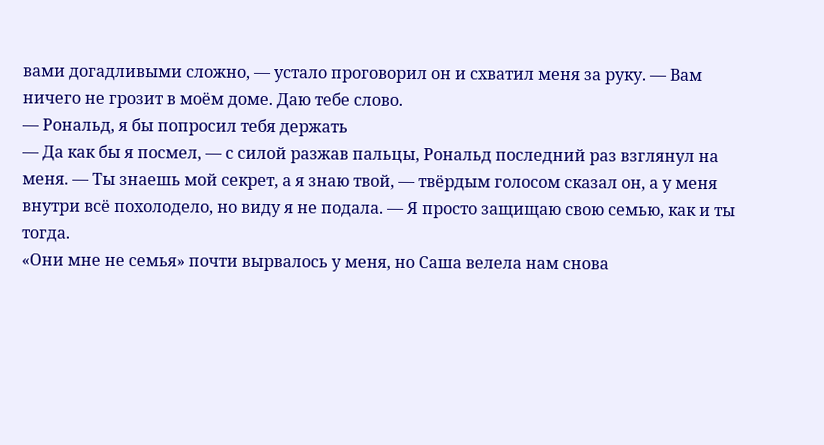вами догадливыми сложно, — устало проговорил он и схватил меня за руку. — Вам ничего не грозит в моём доме. Даю тебе слово.
— Рональд, я бы попросил тебя держать
— Да как бы я посмел, — с силой разжав пальцы, Рональд последний раз взглянул на меня. — Ты знаешь мой секрет, а я знаю твой, — твёрдым голосом сказал он, а у меня внутри всё похолодело, но виду я не подала. — Я просто защищаю свою семью, как и ты тогда.
«Они мне не семья» почти вырвалось у меня, но Саша велела нам снова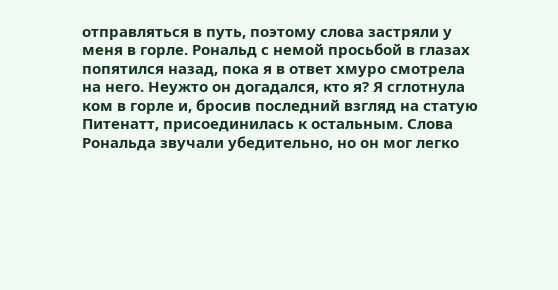отправляться в путь, поэтому слова застряли у меня в горле. Рональд с немой просьбой в глазах попятился назад, пока я в ответ хмуро смотрела на него. Неужто он догадался, кто я? Я сглотнула ком в горле и, бросив последний взгляд на статую Питенатт, присоединилась к остальным. Слова Рональда звучали убедительно, но он мог легко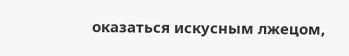оказаться искусным лжецом,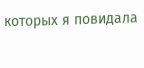которых я повидала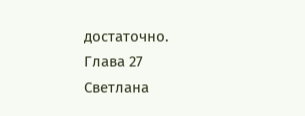достаточно.
Глава 27
Светлана